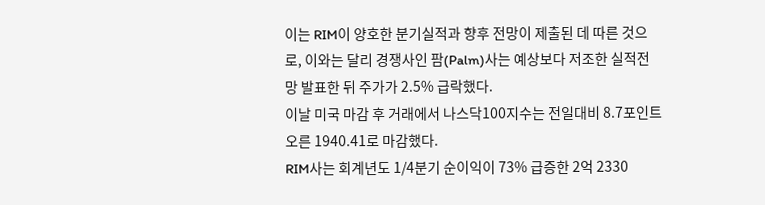이는 RIM이 양호한 분기실적과 향후 전망이 제출된 데 따른 것으로, 이와는 달리 경쟁사인 팜(Palm)사는 예상보다 저조한 실적전망 발표한 뒤 주가가 2.5% 급락했다.
이날 미국 마감 후 거래에서 나스닥100지수는 전일대비 8.7포인트 오른 1940.41로 마감했다.
RIM사는 회계년도 1/4분기 순이익이 73% 급증한 2억 2330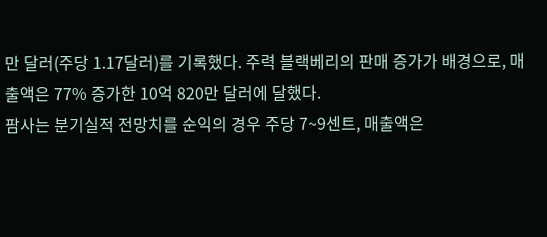만 달러(주당 1.17달러)를 기록했다. 주력 블랙베리의 판매 증가가 배경으로, 매출액은 77% 증가한 10억 820만 달러에 달했다.
팜사는 분기실적 전망치를 순익의 경우 주당 7~9센트, 매출액은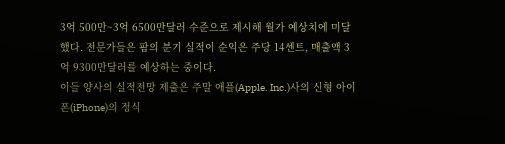3억 500만~3억 6500만달러 수준으로 제시해 월가 예상치에 미달했다. 전문가들은 팜의 분기 실적이 순익은 주당 14센트, 매출액 3억 9300만달러를 예상하는 중이다.
이들 양사의 실적전망 제출은 주말 애플(Apple. Inc.)사의 신형 아이폰(iPhone)의 정식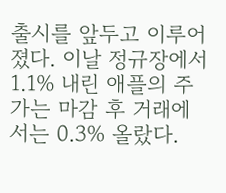출시를 앞두고 이루어졌다. 이날 정규장에서 1.1% 내린 애플의 주가는 마감 후 거래에서는 0.3% 올랐다.